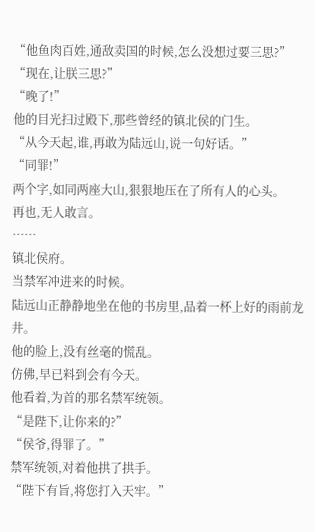“他鱼肉百姓,通敌卖国的时候,怎么没想过要三思?”
“现在,让朕三思?”
“晚了!”
他的目光扫过殿下,那些曾经的镇北侯的门生。
“从今天起,谁,再敢为陆远山,说一句好话。”
“同罪!”
两个字,如同两座大山,狠狠地压在了所有人的心头。
再也,无人敢言。
……
镇北侯府。
当禁军冲进来的时候。
陆远山正静静地坐在他的书房里,品着一杯上好的雨前龙井。
他的脸上,没有丝毫的慌乱。
仿佛,早已料到会有今天。
他看着,为首的那名禁军统领。
“是陛下,让你来的?”
“侯爷,得罪了。”
禁军统领,对着他拱了拱手。
“陛下有旨,将您打入天牢。”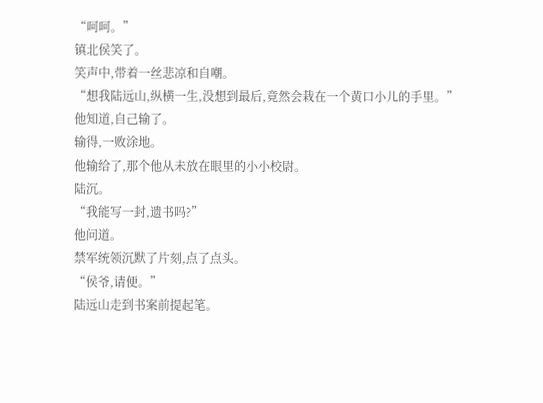“呵呵。”
镇北侯笑了。
笑声中,带着一丝悲凉和自嘲。
“想我陆远山,纵横一生,没想到最后,竟然会栽在一个黄口小儿的手里。”
他知道,自己输了。
输得,一败涂地。
他输给了,那个他从未放在眼里的小小校尉。
陆沉。
“我能写一封,遗书吗?”
他问道。
禁军统领沉默了片刻,点了点头。
“侯爷,请便。”
陆远山走到书案前提起笔。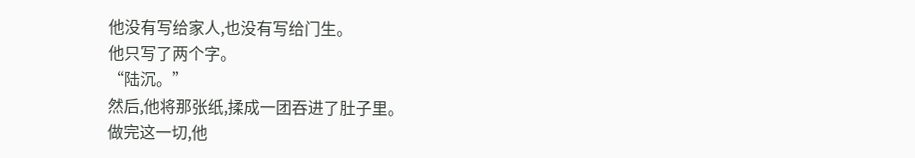他没有写给家人,也没有写给门生。
他只写了两个字。
“陆沉。”
然后,他将那张纸,揉成一团吞进了肚子里。
做完这一切,他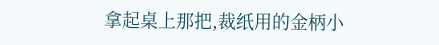拿起桌上那把,裁纸用的金柄小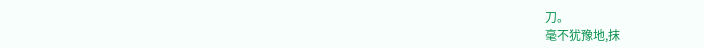刀。
毫不犹豫地,抹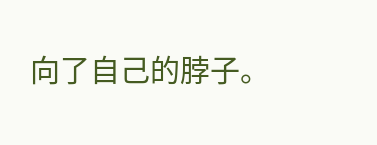向了自己的脖子。